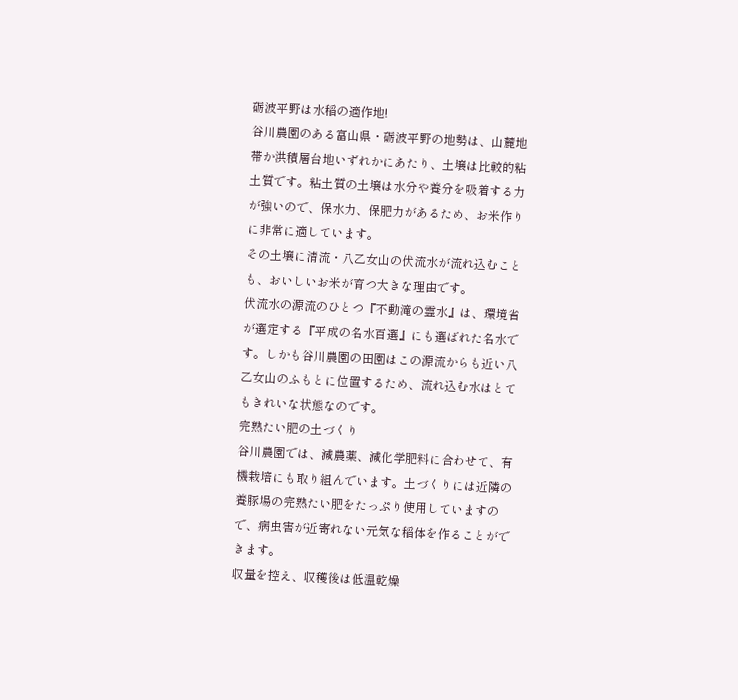砺波平野は水稲の適作地!
谷川農園のある富山県・砺波平野の地勢は、山麓地帯か洪積層台地いずれかにあたり、土壌は比較的粘土質です。粘土質の土壌は水分や養分を吸着する力が強いので、保水力、保肥力があるため、お米作りに非常に適しています。
その土壌に清流・八乙女山の伏流水が流れ込むことも、おいしいお米が育つ大きな理由です。
伏流水の源流のひとつ『不動滝の霊水』は、環境省が選定する『平成の名水百選』にも選ばれた名水です。しかも谷川農園の田園はこの源流からも近い八乙女山のふもとに位置するため、流れ込む水はとてもきれいな状態なのです。
完熟たい肥の土づくり
谷川農園では、減農薬、減化学肥料に合わせて、有機栽培にも取り組んでいます。土づくりには近隣の養豚場の完熟たい肥をたっぷり使用していますので、病虫害が近寄れない元気な稲体を作ることができます。
収量を控え、収穫後は低温乾燥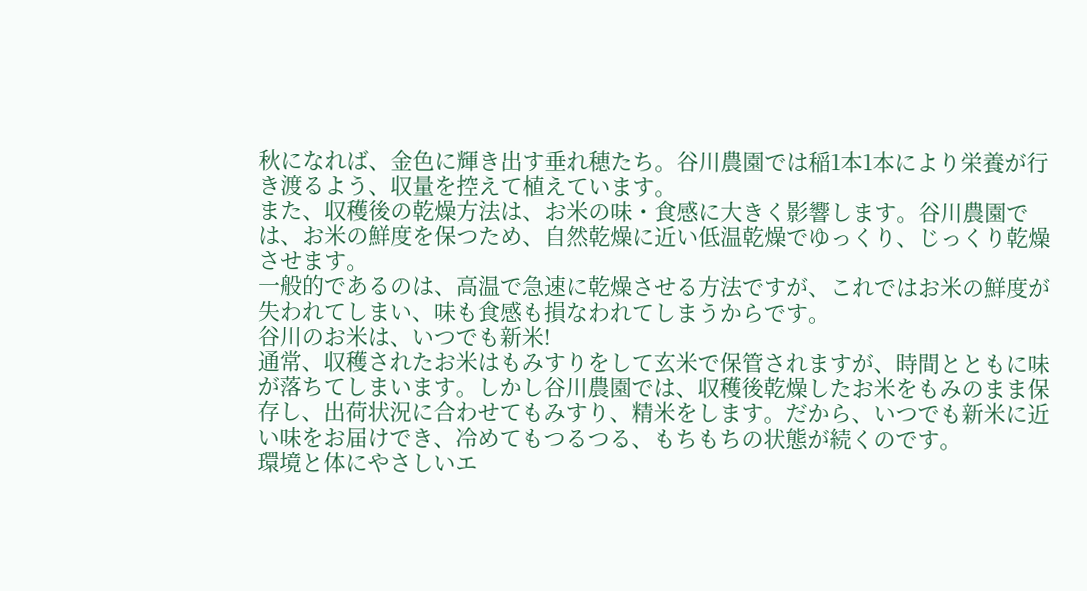秋になれば、金色に輝き出す垂れ穂たち。谷川農園では稲1本1本により栄養が行き渡るよう、収量を控えて植えています。
また、収穫後の乾燥方法は、お米の味・食感に大きく影響します。谷川農園では、お米の鮮度を保つため、自然乾燥に近い低温乾燥でゆっくり、じっくり乾燥させます。
一般的であるのは、高温で急速に乾燥させる方法ですが、これではお米の鮮度が失われてしまい、味も食感も損なわれてしまうからです。
谷川のお米は、いつでも新米!
通常、収穫されたお米はもみすりをして玄米で保管されますが、時間とともに味が落ちてしまいます。しかし谷川農園では、収穫後乾燥したお米をもみのまま保存し、出荷状況に合わせてもみすり、精米をします。だから、いつでも新米に近い味をお届けでき、冷めてもつるつる、もちもちの状態が続くのです。
環境と体にやさしいエ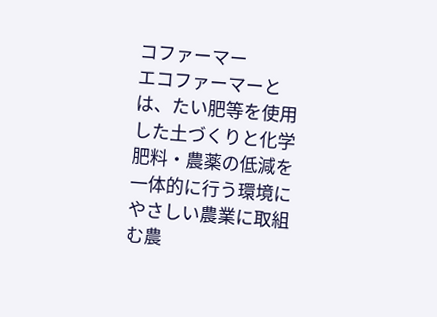コファーマー
エコファーマーとは、たい肥等を使用した土づくりと化学肥料・農薬の低減を一体的に行う環境にやさしい農業に取組む農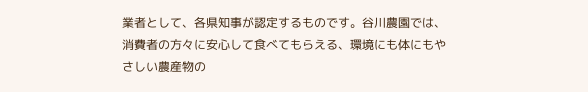業者として、各県知事が認定するものです。谷川農園では、消費者の方々に安心して食べてもらえる、環境にも体にもやさしい農産物の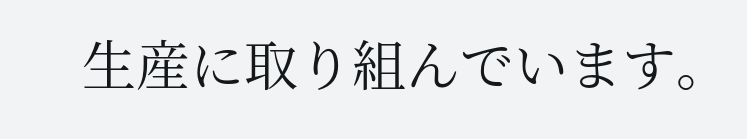生産に取り組んでいます。